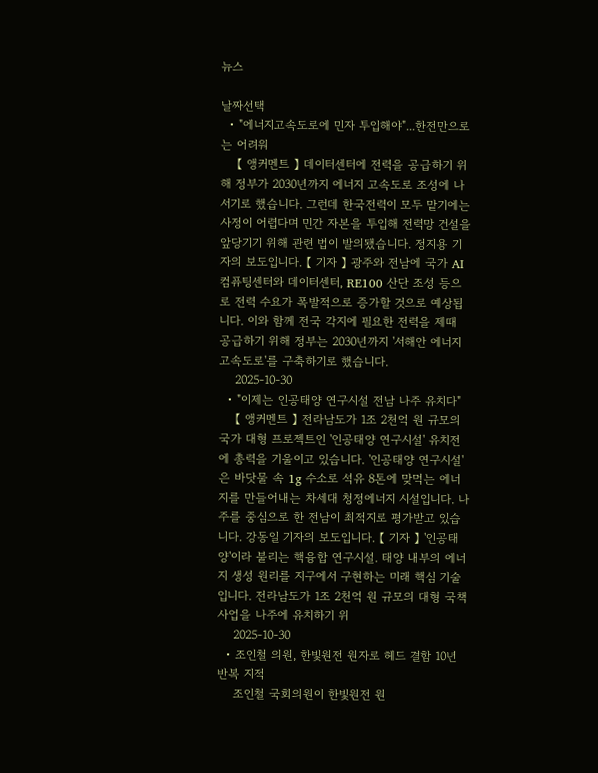뉴스

날짜선택
  • "에너지고속도로에 민자 투입해야"...한전만으로는 어려워
    【 앵커멘트 】 데이터센터에 전력을 공급하기 위해 정부가 2030년까지 에너지 고속도로 조성에 나서기로 했습니다. 그런데 한국전력이 모두 맡기에는 사정이 어렵다며 민간 자본을 투입해 전력망 건설을 앞당기기 위해 관련 법이 발의됐습니다. 정지용 기자의 보도입니다. 【 기자 】 광주와 전남에 국가 AI컴퓨팅센터와 데이터센터, RE100 산단 조성 등으로 전력 수요가 폭발적으로 증가할 것으로 예상됩니다. 이와 함께 전국 각지에 필요한 전력을 제때 공급하기 위해 정부는 2030년까지 '서해안 에너지 고속도로'를 구축하기로 했습니다.
    2025-10-30
  • "이제는 인공태양 연구시설 전남 나주 유치다"
    【 앵커멘트 】 전라남도가 1조 2천억 원 규모의 국가 대형 프로젝트인 '인공태양 연구시설' 유치전에 총력을 기울이고 있습니다. '인공태양 연구시설'은 바닷물 속 1g 수소로 석유 8톤에 맞먹는 에너지를 만들어내는 차세대 청정에너지 시설입니다. 나주를 중심으로 한 전남이 최적지로 평가받고 있습니다. 강동일 기자의 보도입니다. 【 기자 】 '인공태양'이라 불리는 핵융합 연구시설. 태양 내부의 에너지 생성 원리를 지구에서 구현하는 미래 핵심 기술입니다. 전라남도가 1조 2천억 원 규모의 대형 국책사업을 나주에 유치하기 위
    2025-10-30
  • 조인철 의원, 한빛원전 원자로 헤드 결함 10년 반복 지적
    조인철 국회의원이 한빛원전 원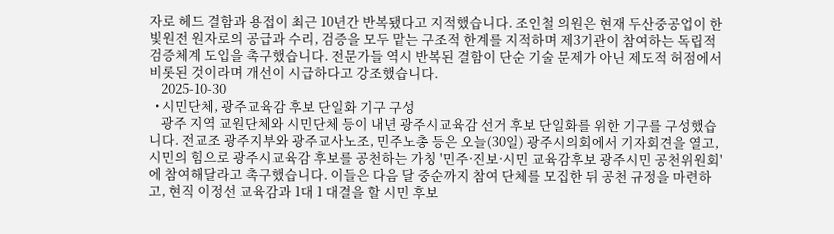자로 헤드 결함과 용접이 최근 10년간 반복됐다고 지적했습니다. 조인철 의원은 현재 두산중공업이 한빛원전 원자로의 공급과 수리, 검증을 모두 맡는 구조적 한계를 지적하며 제3기관이 참여하는 독립적 검증체계 도입을 촉구했습니다. 전문가들 역시 반복된 결함이 단순 기술 문제가 아닌 제도적 허점에서 비롯된 것이라며 개선이 시급하다고 강조했습니다.
    2025-10-30
  • 시민단체, 광주교육감 후보 단일화 기구 구성
    광주 지역 교원단체와 시민단체 등이 내년 광주시교육감 선거 후보 단일화를 위한 기구를 구성했습니다. 전교조 광주지부와 광주교사노조, 민주노총 등은 오늘(30일) 광주시의회에서 기자회견을 열고, 시민의 힘으로 광주시교육감 후보를 공천하는 가칭 '민주·진보·시민 교육감후보 광주시민 공천위원회'에 참여해달라고 촉구했습니다. 이들은 다음 달 중순까지 참여 단체를 모집한 뒤 공천 규정을 마련하고, 현직 이정선 교육감과 1대 1 대결을 할 시민 후보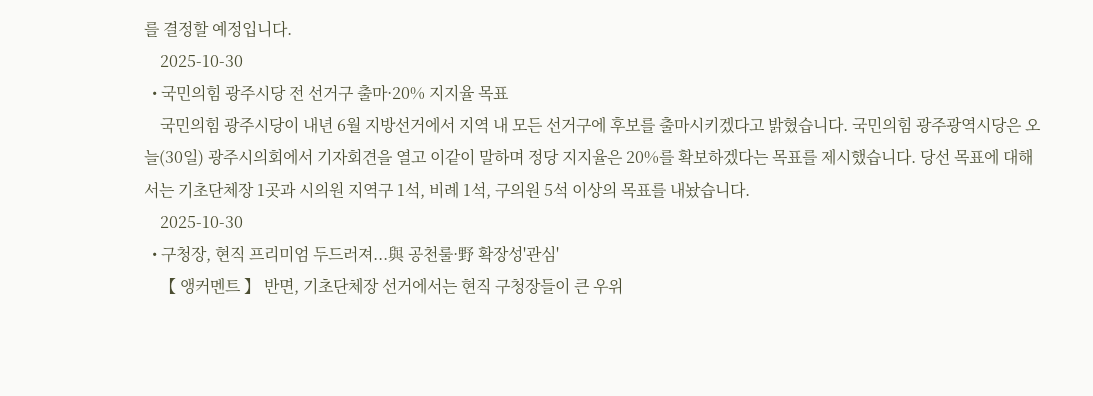를 결정할 예정입니다.
    2025-10-30
  • 국민의힘 광주시당 전 선거구 출마·20% 지지율 목표
    국민의힘 광주시당이 내년 6월 지방선거에서 지역 내 모든 선거구에 후보를 출마시키겠다고 밝혔습니다. 국민의힘 광주광역시당은 오늘(30일) 광주시의회에서 기자회견을 열고 이같이 말하며 정당 지지율은 20%를 확보하겠다는 목표를 제시했습니다. 당선 목표에 대해서는 기초단체장 1곳과 시의원 지역구 1석, 비례 1석, 구의원 5석 이상의 목표를 내놨습니다.
    2025-10-30
  • 구청장, 현직 프리미엄 두드러져...與 공천룰·野 확장성'관심'
    【 앵커멘트 】 반면, 기초단체장 선거에서는 현직 구청장들이 큰 우위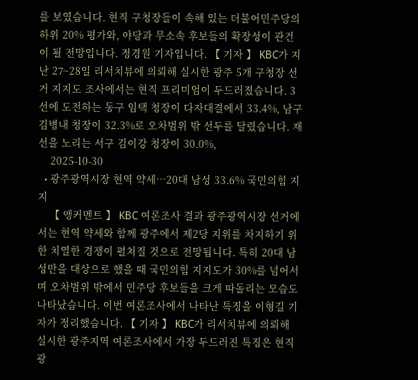를 보였습니다. 현직 구청장들이 속해 있는 더불어민주당의 하위 20% 평가와, 야당과 무소속 후보들의 확장성이 관건이 될 전망입니다. 정경원 기자입니다. 【 기자 】 KBC가 지난 27~28일 리서치뷰에 의뢰해 실시한 광주 5개 구청장 선거 지지도 조사에서는 현직 프리미엄이 두드러졌습니다. 3선에 도전하는 동구 임택 청장이 다자대결에서 33.4%, 남구 김병내 청장이 32.3%로 오차범위 밖 선두를 달렸습니다. 재선을 노리는 서구 김이강 청장이 30.0%,
    2025-10-30
  • 광주광역시장 현역 약세…20대 남성 33.6% 국민의힘 지지
    【 앵커멘트 】 KBC 여론조사 결과 광주광역시장 선거에서는 현역 약세와 함께 광주에서 제2당 지위를 차지하기 위한 치열한 경쟁이 펼쳐질 것으로 전망됩니다. 특히 20대 남성만을 대상으로 했을 때 국민의힘 지지도가 30%를 넘어서며 오차범위 밖에서 민주당 후보들을 크게 따돌리는 모습도 나타났습니다. 이번 여론조사에서 나타난 특징을 이형길 기자가 정리했습니다. 【 기자 】 KBC가 리서치뷰에 의뢰해 실시한 광주지역 여론조사에서 가장 두드러진 특징은 현직 광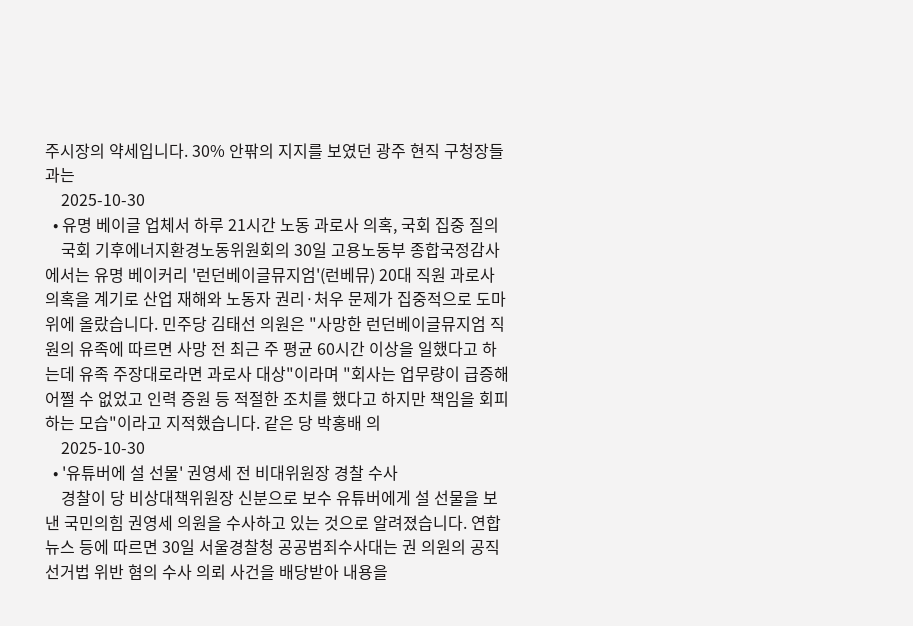주시장의 약세입니다. 30% 안팎의 지지를 보였던 광주 현직 구청장들과는
    2025-10-30
  • 유명 베이글 업체서 하루 21시간 노동 과로사 의혹, 국회 집중 질의
    국회 기후에너지환경노동위원회의 30일 고용노동부 종합국정감사에서는 유명 베이커리 '런던베이글뮤지엄'(런베뮤) 20대 직원 과로사 의혹을 계기로 산업 재해와 노동자 권리·처우 문제가 집중적으로 도마 위에 올랐습니다. 민주당 김태선 의원은 "사망한 런던베이글뮤지엄 직원의 유족에 따르면 사망 전 최근 주 평균 60시간 이상을 일했다고 하는데 유족 주장대로라면 과로사 대상"이라며 "회사는 업무량이 급증해 어쩔 수 없었고 인력 증원 등 적절한 조치를 했다고 하지만 책임을 회피하는 모습"이라고 지적했습니다. 같은 당 박홍배 의
    2025-10-30
  • '유튜버에 설 선물' 권영세 전 비대위원장 경찰 수사
    경찰이 당 비상대책위원장 신분으로 보수 유튜버에게 설 선물을 보낸 국민의힘 권영세 의원을 수사하고 있는 것으로 알려졌습니다. 연합뉴스 등에 따르면 30일 서울경찰청 공공범죄수사대는 권 의원의 공직선거법 위반 혐의 수사 의뢰 사건을 배당받아 내용을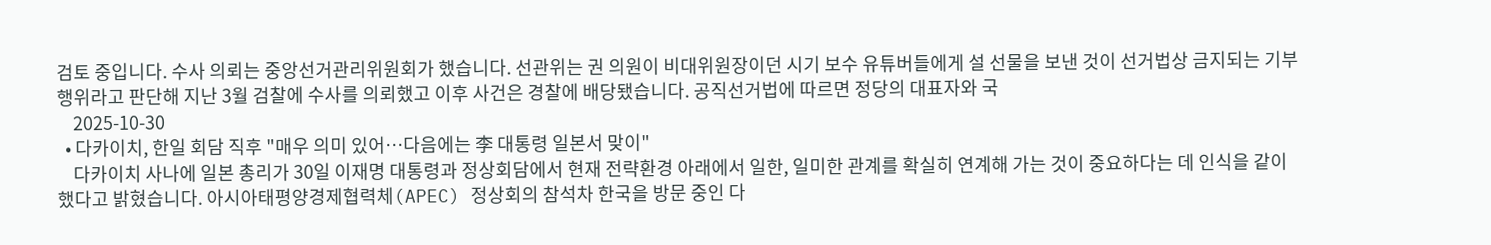검토 중입니다. 수사 의뢰는 중앙선거관리위원회가 했습니다. 선관위는 권 의원이 비대위원장이던 시기 보수 유튜버들에게 설 선물을 보낸 것이 선거법상 금지되는 기부행위라고 판단해 지난 3월 검찰에 수사를 의뢰했고 이후 사건은 경찰에 배당됐습니다. 공직선거법에 따르면 정당의 대표자와 국
    2025-10-30
  • 다카이치, 한일 회담 직후 "매우 의미 있어…다음에는 李 대통령 일본서 맞이"
    다카이치 사나에 일본 총리가 30일 이재명 대통령과 정상회담에서 현재 전략환경 아래에서 일한, 일미한 관계를 확실히 연계해 가는 것이 중요하다는 데 인식을 같이했다고 밝혔습니다. 아시아태평양경제협력체(APEC) 정상회의 참석차 한국을 방문 중인 다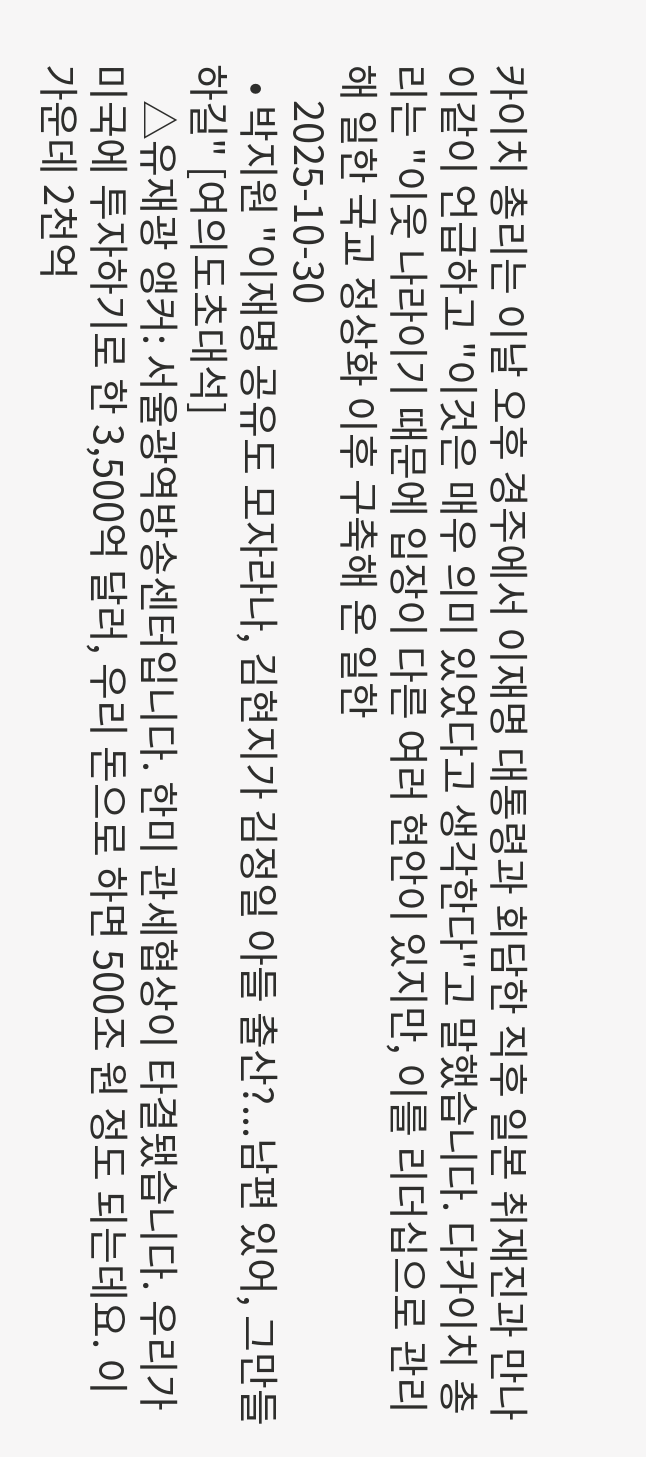카이치 총리는 이날 오후 경주에서 이재명 대통령과 회담한 직후 일본 취재진과 만나 이같이 언급하고 "이것은 매우 의미 있었다고 생각한다"고 말했습니다. 다카이치 총리는 "이웃 나라이기 때문에 입장이 다른 여러 현안이 있지만, 이를 리더십으로 관리해 일한 국교 정상화 이후 구축해 온 일한
    2025-10-30
  • 박지원 "이재명 공유도 모자라나, 김현지가 김정일 아들 출산?...남편 있어, 그만들 하길" [여의도초대석]
    △유재광 앵커: 서울광역방송센터입니다. 한미 관세협상이 타결됐습니다. 우리가 미국에 투자하기로 한 3,500억 달러, 우리 돈으로 하면 500조 원 정도 되는데요. 이 가운데 2천억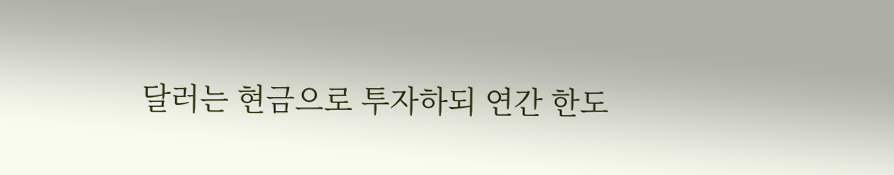달러는 현금으로 투자하되 연간 한도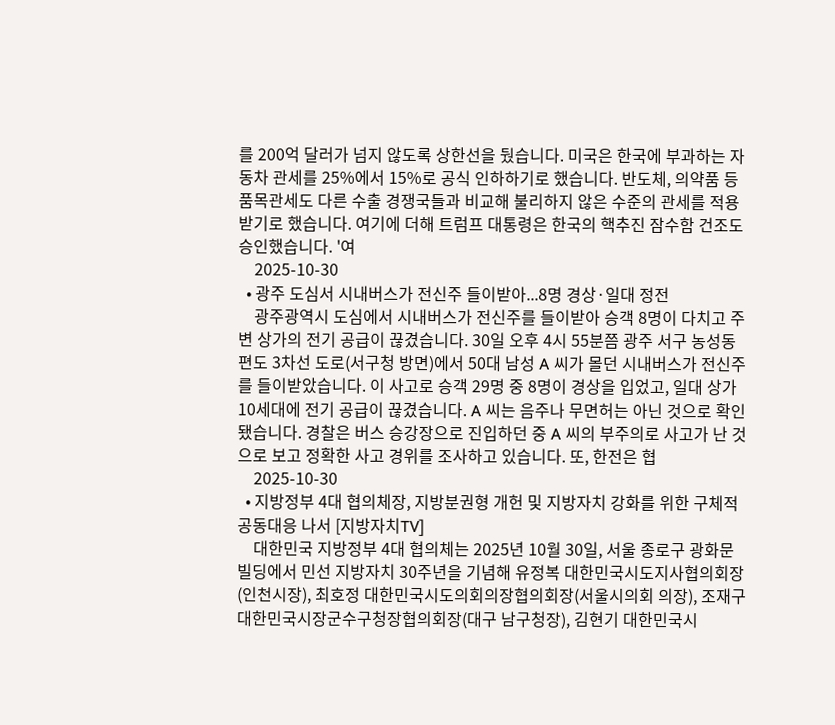를 200억 달러가 넘지 않도록 상한선을 뒀습니다. 미국은 한국에 부과하는 자동차 관세를 25%에서 15%로 공식 인하하기로 했습니다. 반도체, 의약품 등 품목관세도 다른 수출 경쟁국들과 비교해 불리하지 않은 수준의 관세를 적용받기로 했습니다. 여기에 더해 트럼프 대통령은 한국의 핵추진 잠수함 건조도 승인했습니다. '여
    2025-10-30
  • 광주 도심서 시내버스가 전신주 들이받아...8명 경상·일대 정전
    광주광역시 도심에서 시내버스가 전신주를 들이받아 승객 8명이 다치고 주변 상가의 전기 공급이 끊겼습니다. 30일 오후 4시 55분쯤 광주 서구 농성동 편도 3차선 도로(서구청 방면)에서 50대 남성 A 씨가 몰던 시내버스가 전신주를 들이받았습니다. 이 사고로 승객 29명 중 8명이 경상을 입었고, 일대 상가 10세대에 전기 공급이 끊겼습니다. A 씨는 음주나 무면허는 아닌 것으로 확인됐습니다. 경찰은 버스 승강장으로 진입하던 중 A 씨의 부주의로 사고가 난 것으로 보고 정확한 사고 경위를 조사하고 있습니다. 또, 한전은 협
    2025-10-30
  • 지방정부 4대 협의체장, 지방분권형 개헌 및 지방자치 강화를 위한 구체적 공동대응 나서 [지방자치TV]
    대한민국 지방정부 4대 협의체는 2025년 10월 30일, 서울 종로구 광화문빌딩에서 민선 지방자치 30주년을 기념해 유정복 대한민국시도지사협의회장(인천시장), 최호정 대한민국시도의회의장협의회장(서울시의회 의장), 조재구 대한민국시장군수구청장협의회장(대구 남구청장), 김현기 대한민국시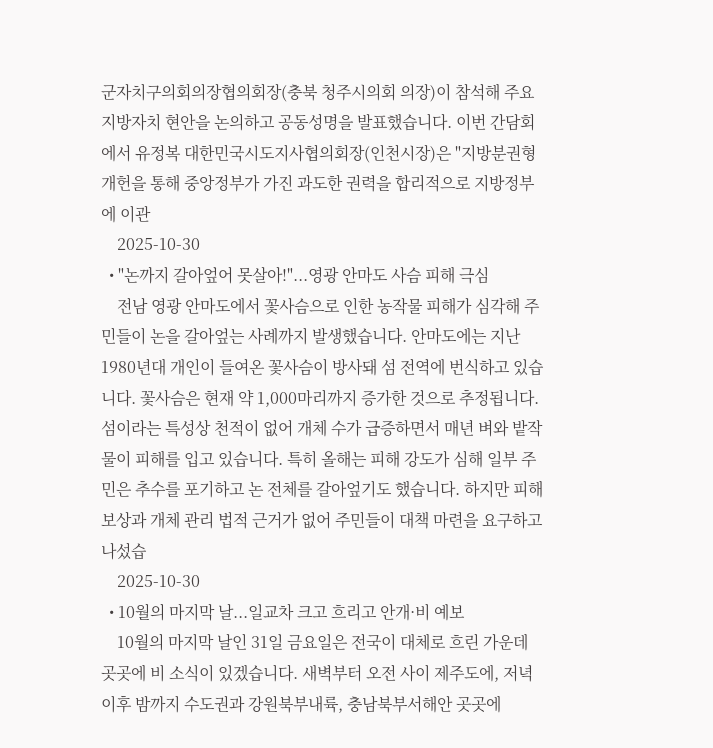군자치구의회의장협의회장(충북 청주시의회 의장)이 참석해 주요 지방자치 현안을 논의하고 공동성명을 발표했습니다. 이번 간담회에서 유정복 대한민국시도지사협의회장(인천시장)은 "지방분권형 개헌을 통해 중앙정부가 가진 과도한 권력을 합리적으로 지방정부에 이관
    2025-10-30
  • "논까지 갈아엎어 못살아!"...영광 안마도 사슴 피해 극심
    전남 영광 안마도에서 꽃사슴으로 인한 농작물 피해가 심각해 주민들이 논을 갈아엎는 사례까지 발생했습니다. 안마도에는 지난 1980년대 개인이 들여온 꽃사슴이 방사돼 섬 전역에 번식하고 있습니다. 꽃사슴은 현재 약 1,000마리까지 증가한 것으로 추정됩니다. 섬이라는 특성상 천적이 없어 개체 수가 급증하면서 매년 벼와 밭작물이 피해를 입고 있습니다. 특히 올해는 피해 강도가 심해 일부 주민은 추수를 포기하고 논 전체를 갈아엎기도 했습니다. 하지만 피해 보상과 개체 관리 법적 근거가 없어 주민들이 대책 마련을 요구하고 나섰습
    2025-10-30
  • 10월의 마지막 날...일교차 크고 흐리고 안개·비 예보
    10월의 마지막 날인 31일 금요일은 전국이 대체로 흐린 가운데 곳곳에 비 소식이 있겠습니다. 새벽부터 오전 사이 제주도에, 저녁 이후 밤까지 수도권과 강원북부내륙, 충남북부서해안 곳곳에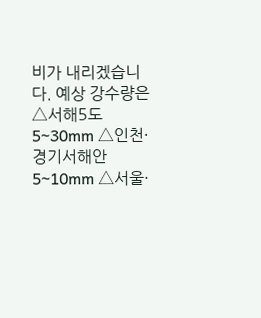비가 내리겠습니다. 예상 강수량은 △서해5도 5~30mm △인천·경기서해안 5~10mm △서울·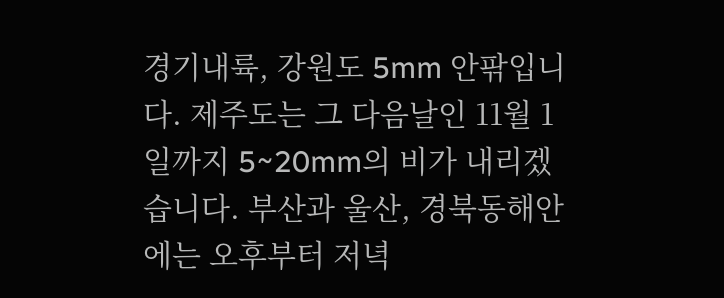경기내륙, 강원도 5mm 안팎입니다. 제주도는 그 다음날인 11월 1일까지 5~20mm의 비가 내리겠습니다. 부산과 울산, 경북동해안에는 오후부터 저녁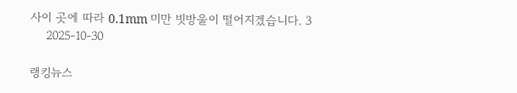사이 곳에 따라 0.1mm 미만 빗방울이 떨어지겠습니다. 3
    2025-10-30

랭킹뉴스